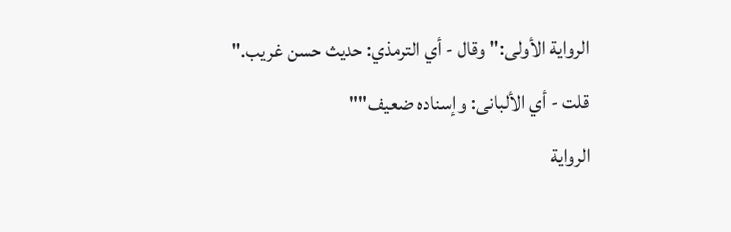الرواية الأولى:"وقال - أي الترمذي: حديث حسن غريب."
قلت - أي الألبانى: وإسناده ضعيف""
الرواية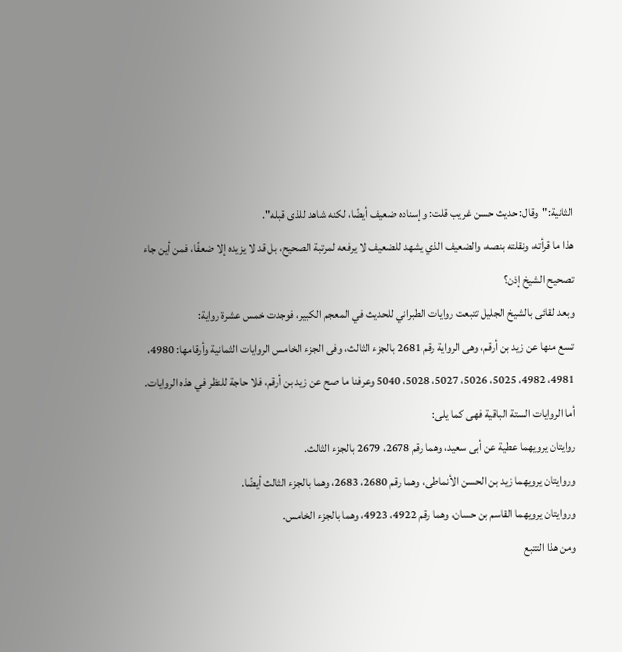الثانية:"وقال: حديث حسن غريب قلت: وإسناده ضعيف أيضًا، لكنه شاهد للذى قبله".
هذا ما قرأته، ونقلته بنصه، والضعيف الذي يشهد للضعيف لا يرفعه لمرتبة الصحيح، بل قد لا يزيده إلا ضعفًا، فمن أين جاء تصحيح الشيخ إذن؟
وبعد لقائى بالشيخ الجليل تتبعت روايات الطبراني للحديث في المعجم الكبير، فوجدت خمس عشرة رواية:
تسع منها عن زيد بن أرقم، وهى الرواية رقم 2681 بالجزء الثالث، وفى الجزء الخامس الروايات الثمانية وأرقامها: 4980، 4981، 4982، 5025، 5026، 5027، 5028، 5040 وعرفنا ما صح عن زيد بن أرقم، فلا حاجة للنظر في هذه الروايات.
أما الروايات الستة الباقية فهى كما يلى:
روايتان يرويهما عطية عن أبى سعيد، وهما رقم 2678، 2679 بالجزء الثالث.
وروايتان يرويهما زيد بن الحسن الأنماطى، وهما رقم 2680، 2683، وهما بالجزء الثالث أيضًا.
وروايتان يرويهما القاسم بن حسان، وهما رقم 4922، 4923، وهما بالجزء الخامس.
ومن هذا التتبع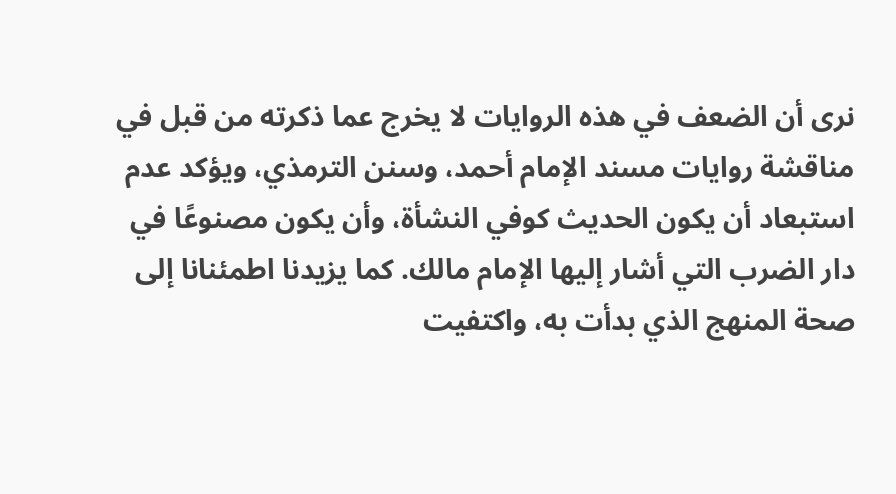نرى أن الضعف في هذه الروايات لا يخرج عما ذكرته من قبل في مناقشة روايات مسند الإمام أحمد، وسنن الترمذي، ويؤكد عدم استبعاد أن يكون الحديث كوفي النشأة، وأن يكون مصنوعًا في دار الضرب التي أشار إليها الإمام مالك. كما يزيدنا اطمئنانا إلى صحة المنهج الذي بدأت به، واكتفيت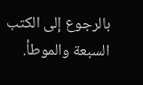بالرجوع إلى الكتب السبعة والموطأ.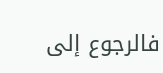فالرجوع إلى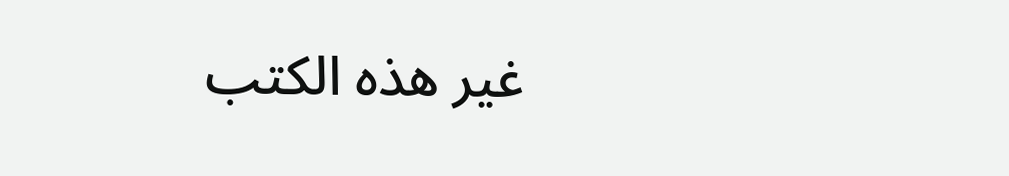غير هذه الكتب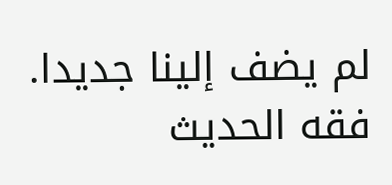لم يضف إلينا جديدا.
فقه الحديث